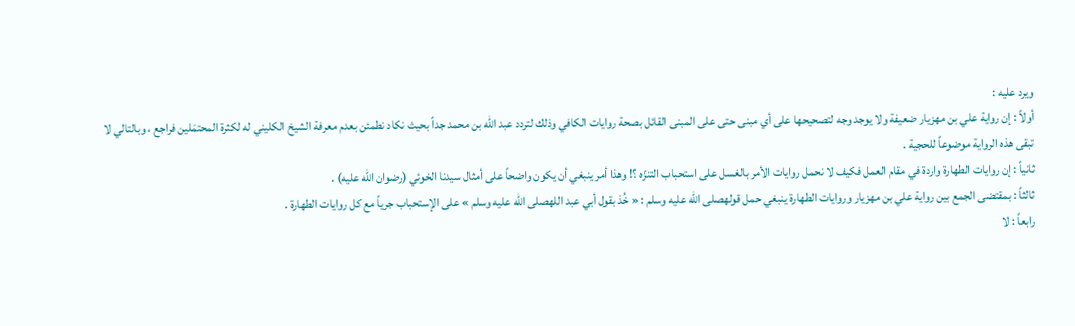ويرد عليه :
أولاً : إن رواية علي بن مهزيار ضعيفة ولا يوجد وجه لتصحيحها على أي مبنى حتى على المبنى القائل بصحة روايات الكافي وذلك لتردد عبد الله بن محمد جداً بحيث نكاد نطمئن بعدم معرفة الشيخ الكليني له لكثرة المحتمَلين فراجع ، وبالتالي لا تبقى هذه الرواية موضوعاً للحجية .
ثانياً : إن روايات الطهارة واردة في مقام العمل فكيف لا نحمل روايات الأمر بالغسل على استحباب التنزّه ؟! وهذا أمر ينبغي أن يكون واضحاً على أمثال سيدنا الخوئي (رضوان الله عليه) .
ثالثاً : بمقتضى الجمع بين رواية علي بن مهزيار وروايات الطهارة ينبغي حمل قولهصلى الله عليه وسلم : « خُذ بقول أبي عبد اللهصلى الله عليه وسلم » على الإستحباب جرياً مع كل روايات الطهارة .
رابعاً : لا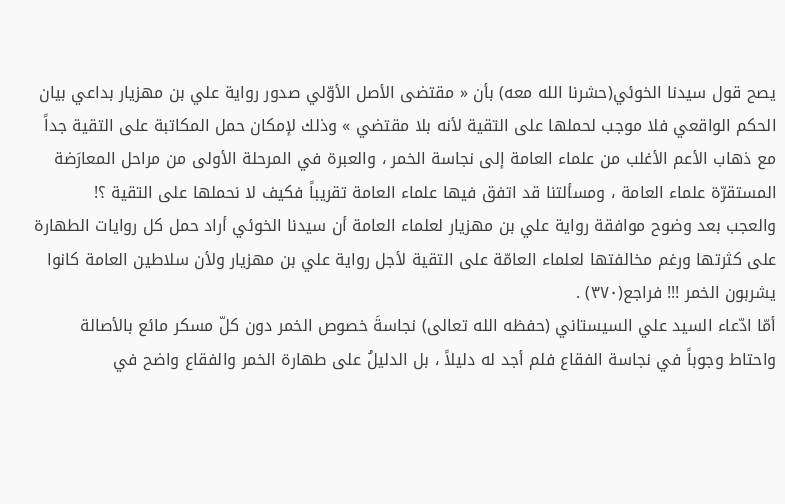يصح قول سيدنا الخوئي(حشرنا الله معه) بأن « مقتضى الأصل الأوّلي صدور رواية علي بن مهزيار بداعي بيان الحكم الواقعي فلا موجب لحملها على التقية لأنه بلا مقتضي » وذلك لإمكان حمل المكاتبة على التقية جداً مع ذهاب الأعم الأغلب من علماء العامة إلى نجاسة الخمر ، والعبرة في المرحلة الأولى من مراحل المعارَضة المستقرّة علماء العامة ، ومسألتنا قد اتفق فيها علماء العامة تقريباً فكيف لا نحملها على التقية ؟!
والعجب بعد وضوح موافقة رواية علي بن مهزيار لعلماء العامة أن سيدنا الخوئي أراد حمل كل روايات الطهارة على كثرتها ورغم مخالفتها لعلماء العامّة على التقية لأجل رواية علي بن مهزيار ولأن سلاطين العامة كانوا يشربون الخمر !!! فراجع(٣٧٠) .
أمّا ادّعاء السيد علي السيستاني (حفظه الله تعالى) نجاسةَ خصوص الخمر دون كلّ مسكر مائع بالأصالة واحتاط وجوباً في نجاسة الفقاع فلم أجد له دليلاً ، بل الدليلُ على طهارة الخمر والفقاع واضح في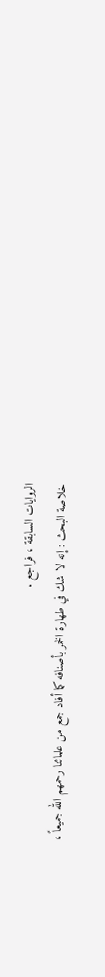الروايات السابقة ، فراجع .
خلاصة البحث : إنه لا شك في طهارة الخمر بأصنافه كما أفاد جمع من علمائنا رحمهم الله جميعاً ،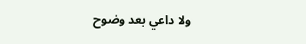ولا داعي بعد وضوح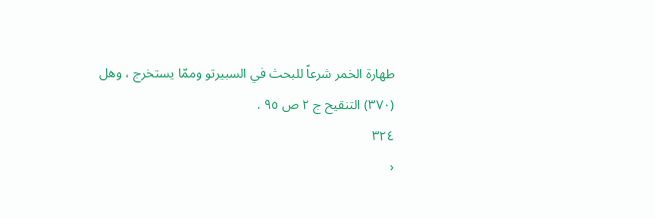طهارة الخمر شرعاً للبحث في السبيرتو وممّا يستخرج ، وهل
(٣٧٠) التنقيح ج ٢ ص ٩٥ .
٣٢٤
‹